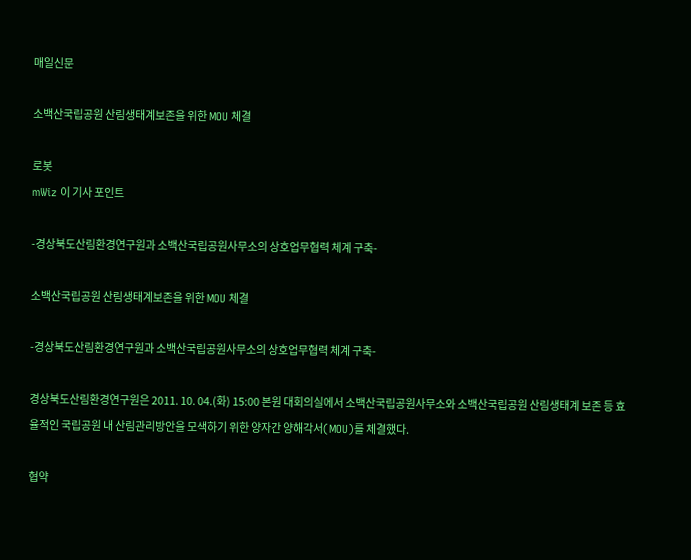매일신문

소백산국립공원 산림생태계보존을 위한 MOU 체결

로봇
mWiz 이 기사 포인트

-경상북도산림환경연구원과 소백산국립공원사무소의 상호업무협력 체계 구축-

소백산국립공원 산림생태계보존을 위한 MOU 체결

-경상북도산림환경연구원과 소백산국립공원사무소의 상호업무협력 체계 구축-

경상북도산림환경연구원은 2011. 10. 04.(화) 15:00 본원 대회의실에서 소백산국립공원사무소와 소백산국립공원 산림생태계 보존 등 효율적인 국립공원 내 산림관리방안을 모색하기 위한 양자간 양해각서(MOU)를 체결했다.

협약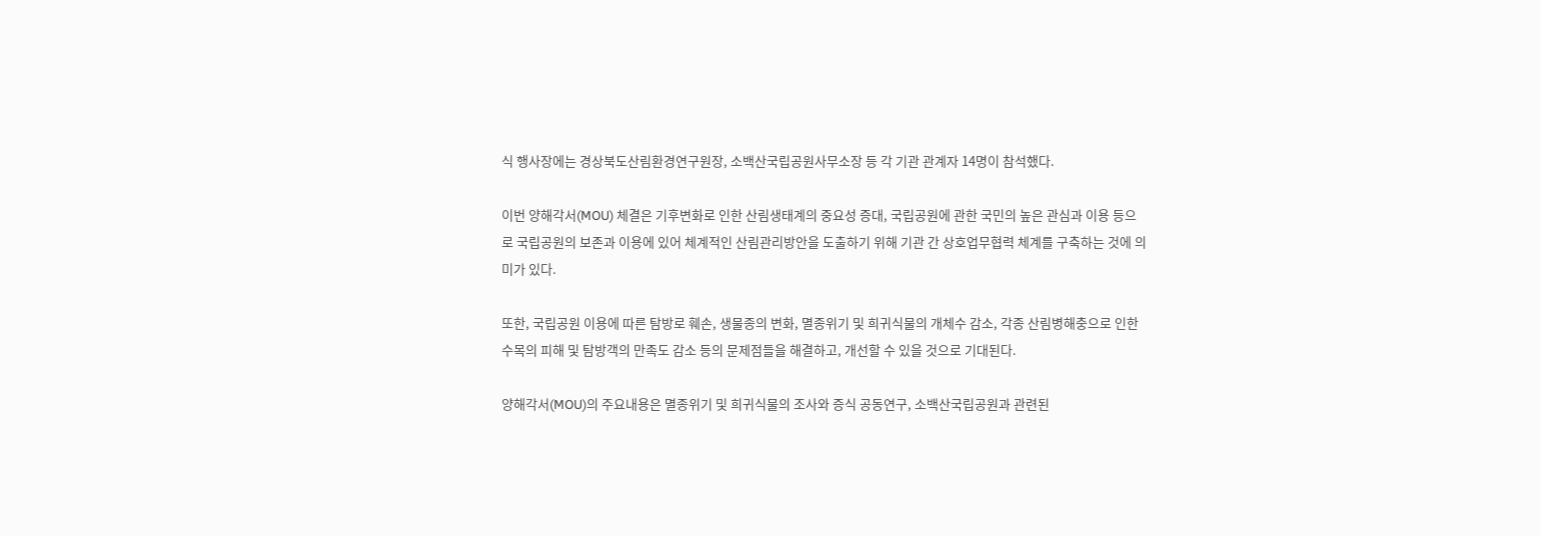식 행사장에는 경상북도산림환경연구원장, 소백산국립공원사무소장 등 각 기관 관계자 14명이 참석했다.

이번 양해각서(MOU) 체결은 기후변화로 인한 산림생태계의 중요성 증대, 국립공원에 관한 국민의 높은 관심과 이용 등으로 국립공원의 보존과 이용에 있어 체계적인 산림관리방안을 도출하기 위해 기관 간 상호업무협력 체계를 구축하는 것에 의미가 있다.

또한, 국립공원 이용에 따른 탐방로 훼손, 생물종의 변화, 멸종위기 및 희귀식물의 개체수 감소, 각종 산림병해충으로 인한 수목의 피해 및 탐방객의 만족도 감소 등의 문제점들을 해결하고, 개선할 수 있을 것으로 기대된다.

양해각서(MOU)의 주요내용은 멸종위기 및 희귀식물의 조사와 증식 공동연구, 소백산국립공원과 관련된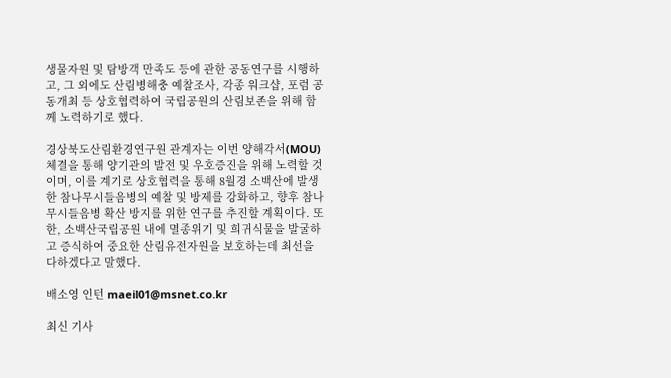생물자원 및 탐방객 만족도 등에 관한 공동연구를 시행하고, 그 외에도 산림병해충 예찰조사, 각종 워크샵, 포럼 공동개최 등 상호협력하여 국립공원의 산림보존을 위해 함께 노력하기로 했다.

경상북도산림환경연구원 관계자는 이번 양해각서(MOU) 체결을 통해 양기관의 발전 및 우호증진을 위해 노력할 것이며, 이를 계기로 상호협력을 통해 8월경 소백산에 발생한 참나무시들음병의 예찰 및 방제를 강화하고, 향후 참나무시들음병 확산 방지를 위한 연구를 추진할 계획이다. 또한, 소백산국립공원 내에 멸종위기 및 희귀식물을 발굴하고 증식하여 중요한 산림유전자원을 보호하는데 최선을 다하겠다고 말했다.

배소영 인턴 maeil01@msnet.co.kr

최신 기사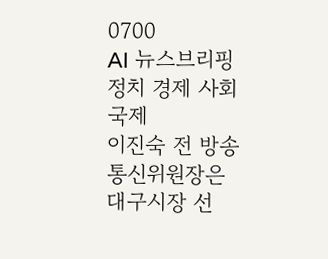0700
AI 뉴스브리핑
정치 경제 사회 국제
이진숙 전 방송통신위원장은 대구시장 선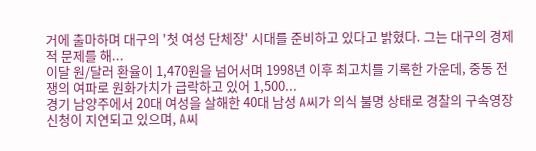거에 출마하며 대구의 '첫 여성 단체장' 시대를 준비하고 있다고 밝혔다. 그는 대구의 경제적 문제를 해...
이달 원/달러 환율이 1,470원을 넘어서며 1998년 이후 최고치를 기록한 가운데, 중동 전쟁의 여파로 원화가치가 급락하고 있어 1,500...
경기 남양주에서 20대 여성을 살해한 40대 남성 A씨가 의식 불명 상태로 경찰의 구속영장 신청이 지연되고 있으며, A씨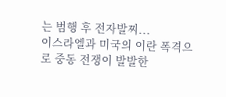는 범행 후 전자발찌...
이스라엘과 미국의 이란 폭격으로 중동 전쟁이 발발한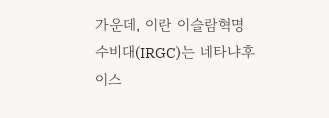가운데, 이란 이슬람혁명수비대(IRGC)는 네타냐후 이스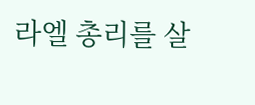라엘 총리를 살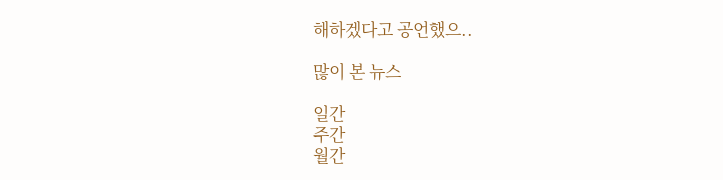해하겠다고 공언했으..

많이 본 뉴스

일간
주간
월간